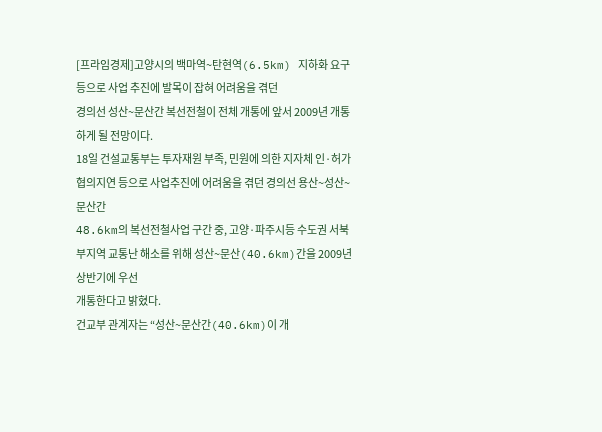[프라임경제]고양시의 백마역~탄현역(6.5km) 지하화 요구 등으로 사업 추진에 발목이 잡혀 어려움을 겪던
경의선 성산~문산간 복선전철이 전체 개통에 앞서 2009년 개통하게 될 전망이다.
18일 건설교통부는 투자재원 부족, 민원에 의한 지자체 인·허가 협의지연 등으로 사업추진에 어려움을 겪던 경의선 용산~성산~문산간
48.6km의 복선전철사업 구간 중, 고양·파주시등 수도권 서북부지역 교통난 해소를 위해 성산~문산(40.6km)간을 2009년 상반기에 우선
개통한다고 밝혔다.
건교부 관계자는 “성산~문산간(40.6km)이 개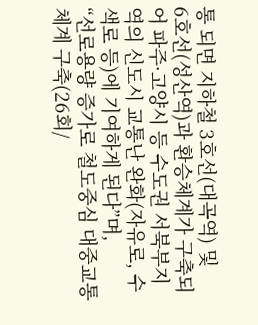통 되면 지하철 3호선(대곡역) 및
6호선(성산역)과 환승체계가 구축되어 파주·고양시 등 수도권 서북부지역의 신도시 교통난 완화(자유로, 수색로 등)에 기여하게 된다”며,
“선로용량 증가로 철도중심 대중교통체계 구축(26회/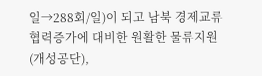일→288회/일)이 되고 남북 경제교류 협력증가에 대비한 원활한 물류지원(개성공단),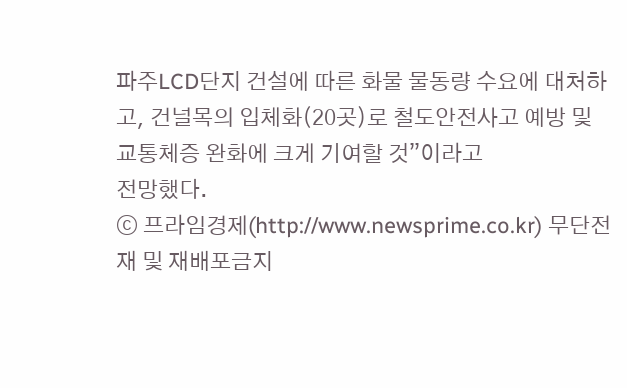파주LCD단지 건설에 따른 화물 물동량 수요에 대처하고, 건널목의 입체화(20곳)로 철도안전사고 예방 및 교통체증 완화에 크게 기여할 것”이라고
전망했다.
ⓒ 프라임경제(http://www.newsprime.co.kr) 무단전재 및 재배포금지